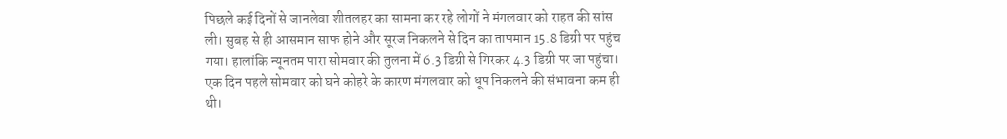पिछले कई दिनों से जानलेवा शीतलहर का सामना कर रहे लोगों ने मंगलवार को राहत की सांस ली। सुबह से ही आसमान साफ होने और सूरज निकलने से दिन का तापमान 15.8 डिग्री पर पहुंच गया। हालांकि न्यूनतम पारा सोमवार की तुलना में 6.3 डिग्री से गिरकर 4.3 डिग्री पर जा पहुंचा। एक दिन पहले सोमवार को घने कोहरे के कारण मंगलवार को धूप निकलने की संभावना कम ही थी।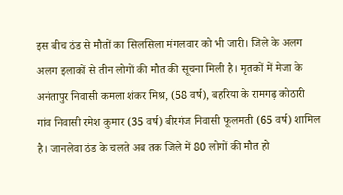इस बीच ठंड से मौतों का सिलसिला मंगलवार को भी जारी। जिले के अलग अलग इलाकों से तीन लोगों की मौत की सूचना मिली है। मृतकों में मेजा के अनंतापुर निवासी कमला शंकर मिश्र, (58 वर्ष), बहरिया के रामगढ़ कोठारी गांव निवासी रमेश कुमार (35 वर्ष) बीरगंज निवासी फूलमती (65 वर्ष) शामिल है। जानलेवा ठंड के चलते अब तक जिले में 80 लोगों की मौत हो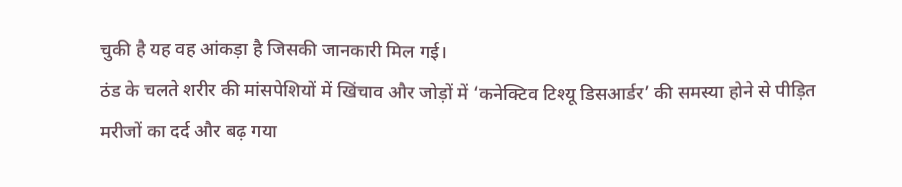चुकी है यह वह आंकड़ा है जिसकी जानकारी मिल गई।
ठंड के चलते शरीर की मांसपेशियों में खिंचाव और जोड़ों में ‘कनेक्टिव टिश्यू डिसआर्डर’ की समस्या होने से पीड़ित मरीजों का दर्द और बढ़ गया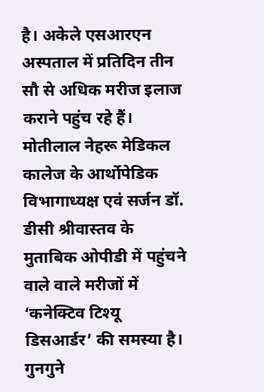है। अकेले एसआरएन अस्पताल में प्रतिदिन तीन सौ से अधिक मरीज इलाज कराने पहुंच रहे हैं। मोतीलाल नेहरू मेडिकल कालेज के आर्थोपेडिक विभागाध्यक्ष एवं सर्जन डॉ. डीसी श्रीवास्तव के मुताबिक ओपीडी में पहुंचने वाले वाले मरीजों में ‘कनेक्टिव टिश्यू डिसआर्डर’ की समस्या है। गुनगुने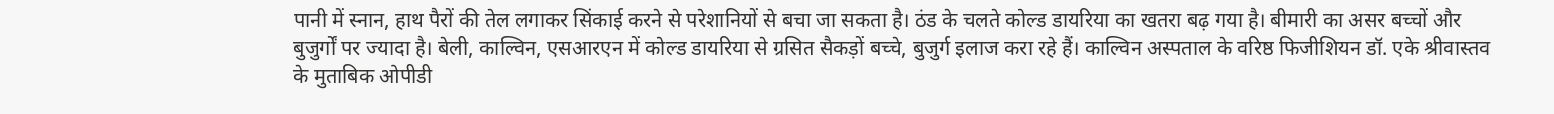पानी में स्नान, हाथ पैरों की तेल लगाकर सिंकाई करने से परेशानियों से बचा जा सकता है। ठंड के चलते कोल्ड डायरिया का खतरा बढ़ गया है। बीमारी का असर बच्चों और बुजुर्गों पर ज्यादा है। बेली, काल्विन, एसआरएन में कोल्ड डायरिया से ग्रसित सैकड़ों बच्चे, बुजुर्ग इलाज करा रहे हैं। काल्विन अस्पताल के वरिष्ठ फिजीशियन डॉ. एके श्रीवास्तव के मुताबिक ओपीडी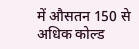में औसतन 150 से अधिक कोल्ड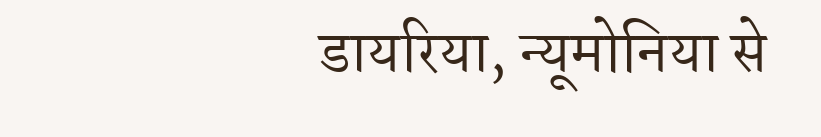डायरिया, न्यूमोनिया से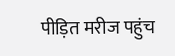पीड़ित मरीज पहुंच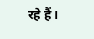रहे हैं।